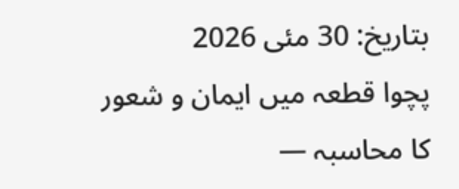بتاریخ: 30 مئی 2026
پچوا قطعہ میں ایمان و شعور کا محاسبہ —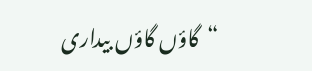“گاؤں گاؤں بیداری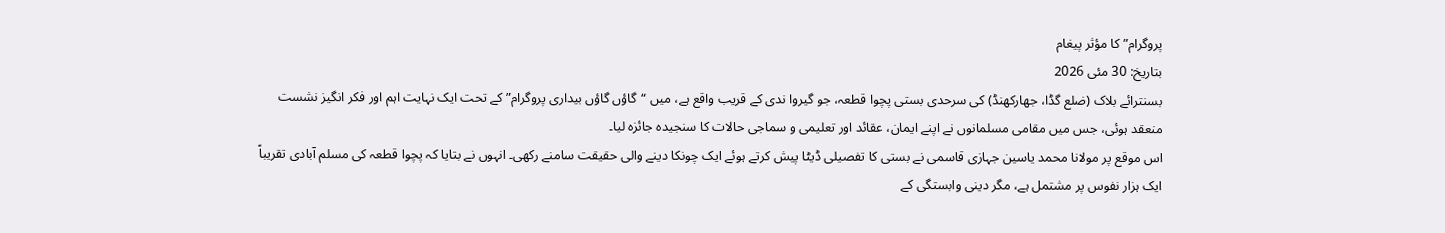پروگرام” کا مؤثر پیغام
بتاریخ: 30 مئی 2026
بسنترائے بلاک (ضلع گڈا، جھارکھنڈ) کی سرحدی بستی پچوا قطعہ، جو گیروا ندی کے قریب واقع ہے، میں “گاؤں گاؤں بیداری پروگرام” کے تحت ایک نہایت اہم اور فکر انگیز نشست منعقد ہوئی، جس میں مقامی مسلمانوں نے اپنے ایمان، عقائد اور تعلیمی و سماجی حالات کا سنجیدہ جائزہ لیا۔
اس موقع پر مولانا محمد یاسین جہازی قاسمی نے بستی کا تفصیلی ڈیٹا پیش کرتے ہوئے ایک چونکا دینے والی حقیقت سامنے رکھی۔ انہوں نے بتایا کہ پچوا قطعہ کی مسلم آبادی تقریباً ایک ہزار نفوس پر مشتمل ہے، مگر دینی وابستگی کے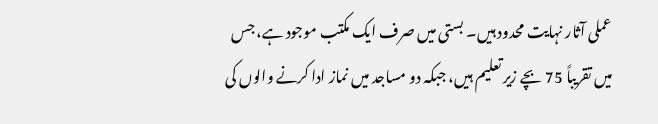عملی آثار نہایت محدود ہیں۔ بستی میں صرف ایک مکتب موجود ہے، جس میں تقریباً 75 بچے زیر تعلیم ہیں، جبکہ دو مساجد میں نماز ادا کرنے والوں کی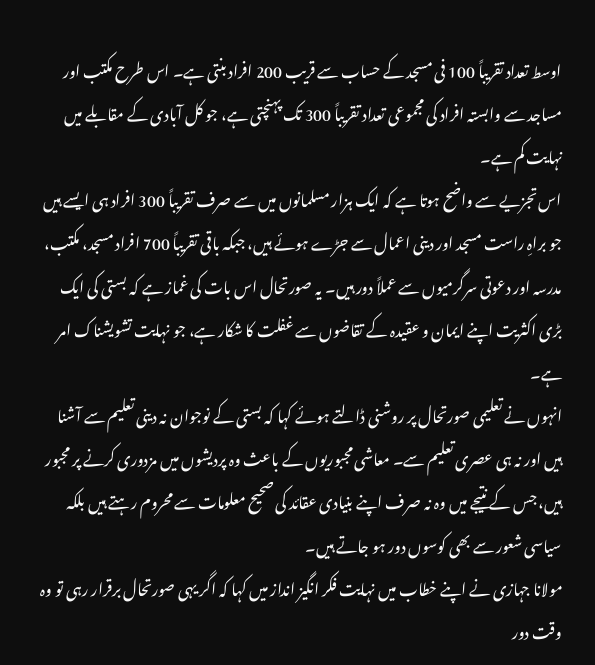اوسط تعداد تقریباً 100 فی مسجد کے حساب سے قریب 200 افراد بنتی ہے۔ اس طرح مکتب اور مساجد سے وابستہ افراد کی مجموعی تعداد تقریباً 300 تک پہنچتی ہے، جو کل آبادی کے مقابلے میں نہایت کم ہے۔
اس تجزیے سے واضح ہوتا ہے کہ ایک ہزار مسلمانوں میں سے صرف تقریباً 300 افراد ہی ایسے ہیں جو براہِ راست مسجد اور دینی اعمال سے جڑے ہوئے ہیں، جبکہ باقی تقریباً 700 افراد مسجد، مکتب، مدرسہ اور دعوتی سرگرمیوں سے عملاً دور ہیں۔ یہ صورتحال اس بات کی غماز ہے کہ بستی کی ایک بڑی اکثریت اپنے ایمان و عقیدہ کے تقاضوں سے غفلت کا شکار ہے، جو نہایت تشویشناک امر ہے۔
انہوں نے تعلیمی صورتحال پر روشنی ڈالتے ہوئے کہا کہ بستی کے نوجوان نہ دینی تعلیم سے آشنا ہیں اور نہ ہی عصری تعلیم سے۔ معاشی مجبوریوں کے باعث وہ پردیشوں میں مزدوری کرنے پر مجبور ہیں، جس کے نتیجے میں وہ نہ صرف اپنے بنیادی عقائد کی صحیح معلومات سے محروم رہتے ہیں بلکہ سیاسی شعور سے بھی کوسوں دور ہو جاتے ہیں۔
مولانا جہازی نے اپنے خطاب میں نہایت فکر انگیز انداز میں کہا کہ اگر یہی صورتحال برقرار رہی تو وہ وقت دور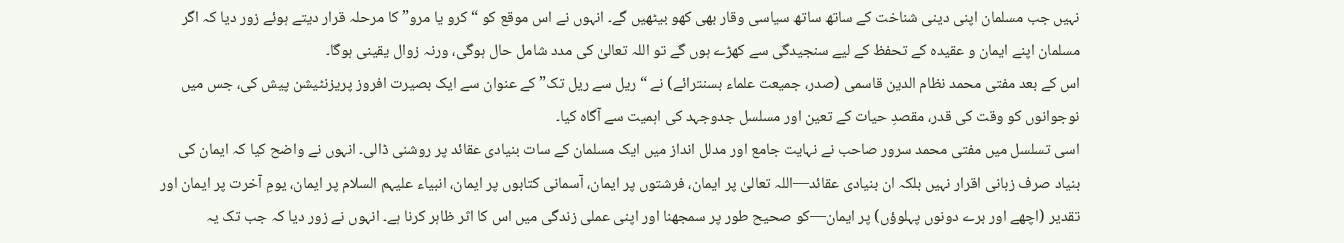نہیں جب مسلمان اپنی دینی شناخت کے ساتھ ساتھ سیاسی وقار بھی کھو بیٹھیں گے۔ انہوں نے اس موقع کو “کرو یا مرو” کا مرحلہ قرار دیتے ہوئے زور دیا کہ اگر مسلمان اپنے ایمان و عقیدہ کے تحفظ کے لیے سنجیدگی سے کھڑے ہوں گے تو اللہ تعالیٰ کی مدد شامل حال ہوگی، ورنہ زوال یقینی ہوگا۔
اس کے بعد مفتی محمد نظام الدین قاسمی (صدر، جمیعت علماء بسنترائے) نے “ریل سے ریل تک” کے عنوان سے ایک بصیرت افروز پریزنٹیشن پیش کی، جس میں نوجوانوں کو وقت کی قدر، مقصدِ حیات کے تعین اور مسلسل جدوجہد کی اہمیت سے آگاہ کیا۔
اسی تسلسل میں مفتی محمد سرور صاحب نے نہایت جامع اور مدلل انداز میں ایک مسلمان کے سات بنیادی عقائد پر روشنی ڈالی۔ انہوں نے واضح کیا کہ ایمان کی بنیاد صرف زبانی اقرار نہیں بلکہ ان بنیادی عقائد—اللہ تعالیٰ پر ایمان، فرشتوں پر ایمان، آسمانی کتابوں پر ایمان، انبیاء علیہم السلام پر ایمان، یومِ آخرت پر ایمان اور تقدیر (اچھے اور برے دونوں پہلوؤں) پر ایمان—کو صحیح طور پر سمجھنا اور اپنی عملی زندگی میں اس کا اثر ظاہر کرنا ہے۔ انہوں نے زور دیا کہ جب تک یہ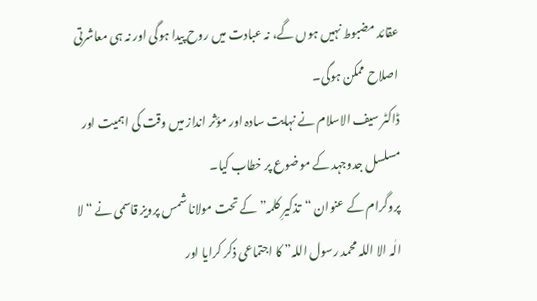عقائد مضبوط نہیں ہوں گے، نہ عبادت میں روح پیدا ہوگی اور نہ ہی معاشرتی اصلاح ممکن ہوگی۔
ڈاکٹر سیف الاسلام نے نہایت سادہ اور مؤثر انداز میں وقت کی اہمیت اور مسلسل جدوجہد کے موضوع پر خطاب کیا۔
پروگرام کے عنوان “تذکیرِ کلمہ” کے تحت مولانا شمس پرویز قاسمی نے “لا الٰہ الا اللہ محمد رسول اللہ” کا اجتماعی ذکر کرایا اور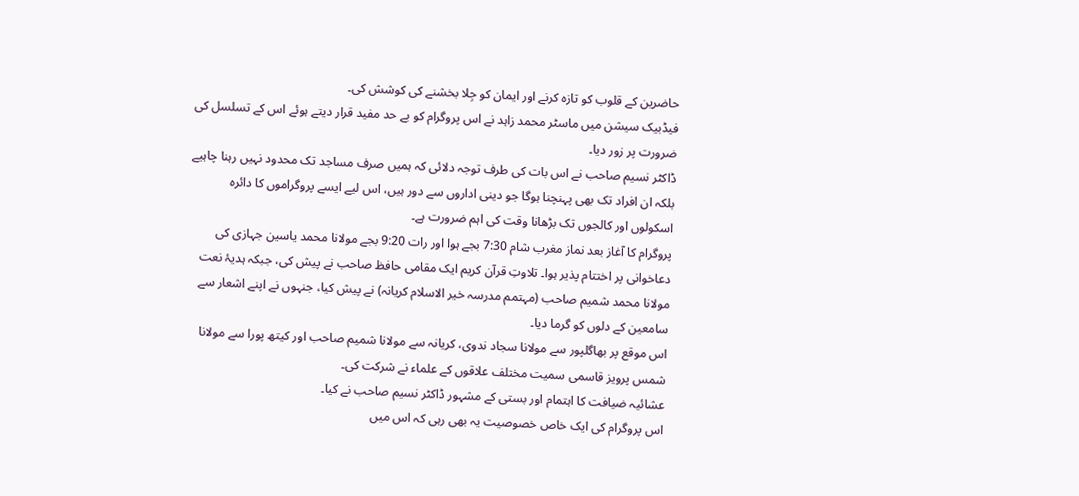حاضرین کے قلوب کو تازہ کرنے اور ایمان کو جِلا بخشنے کی کوشش کی۔
فیڈبیک سیشن میں ماسٹر محمد زاہد نے اس پروگرام کو بے حد مفید قرار دیتے ہوئے اس کے تسلسل کی ضرورت پر زور دیا۔
ڈاکٹر نسیم صاحب نے اس بات کی طرف توجہ دلائی کہ ہمیں صرف مساجد تک محدود نہیں رہنا چاہیے بلکہ ان افراد تک بھی پہنچنا ہوگا جو دینی اداروں سے دور ہیں، اس لیے ایسے پروگراموں کا دائرہ اسکولوں اور کالجوں تک بڑھانا وقت کی اہم ضرورت ہے۔
پروگرام کا آغاز بعد نماز مغرب شام 7:30 بجے ہوا اور رات 9:20 بجے مولانا محمد یاسین جہازی کی دعاخوانی پر اختتام پذیر ہوا۔ تلاوتِ قرآن کریم ایک مقامی حافظ صاحب نے پیش کی، جبکہ ہدیۂ نعت مولانا محمد شمیم صاحب (مہتمم مدرسہ خیر الاسلام کریانہ) نے پیش کیا، جنہوں نے اپنے اشعار سے سامعین کے دلوں کو گرما دیا۔
اس موقع پر بھاگلپور سے مولانا سجاد ندوی، کریانہ سے مولانا شمیم صاحب اور کیتھ پورا سے مولانا شمس پرویز قاسمی سمیت مختلف علاقوں کے علماء نے شرکت کی۔
عشائیہ ضیافت کا اہتمام اور بستی کے مشہور ڈاکٹر نسیم صاحب نے کیا۔
اس پروگرام کی ایک خاص خصوصیت یہ بھی رہی کہ اس میں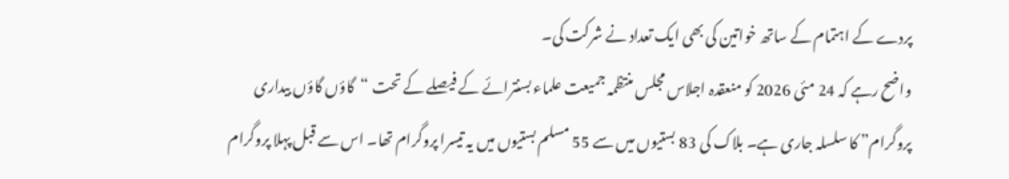پردے کے اہتمام کے ساتھ خواتین کی بھی ایک تعداد نے شرکت کی۔
واضح رہے کہ 24 مئی 2026 کو منعقدہ اجلاس مجلس منتظمہ جمیعت علماء بسنترائے کے فیصلے کے تحت “گاؤں گاؤں بیداری پروگرام” کا سلسلہ جاری ہے۔ بلاک کی 83 بستیوں میں سے 55 مسلم بستیوں میں یہ تیسرا پروگرام تھا۔ اس سے قبل پہلا پروگرام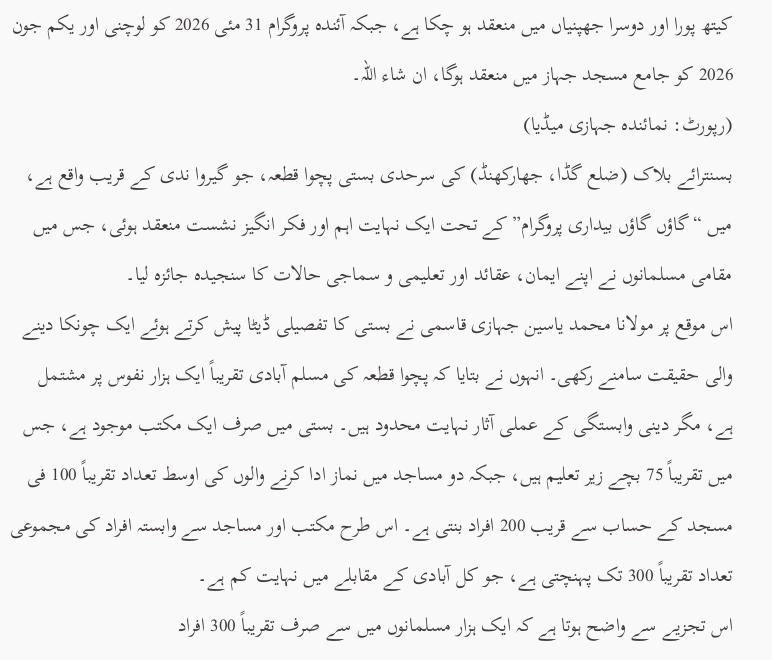کیتھ پورا اور دوسرا جھپنیاں میں منعقد ہو چکا ہے، جبکہ آئندہ پروگرام 31 مئی 2026 کو لوچنی اور یکم جون 2026 کو جامع مسجد جہاز میں منعقد ہوگا، ان شاء اللہ۔
(رپورٹ: نمائندہ جہازی میڈیا)
بسنترائے بلاک (ضلع گڈا، جھارکھنڈ) کی سرحدی بستی پچوا قطعہ، جو گیروا ندی کے قریب واقع ہے، میں “گاؤں گاؤں بیداری پروگرام” کے تحت ایک نہایت اہم اور فکر انگیز نشست منعقد ہوئی، جس میں مقامی مسلمانوں نے اپنے ایمان، عقائد اور تعلیمی و سماجی حالات کا سنجیدہ جائزہ لیا۔
اس موقع پر مولانا محمد یاسین جہازی قاسمی نے بستی کا تفصیلی ڈیٹا پیش کرتے ہوئے ایک چونکا دینے والی حقیقت سامنے رکھی۔ انہوں نے بتایا کہ پچوا قطعہ کی مسلم آبادی تقریباً ایک ہزار نفوس پر مشتمل ہے، مگر دینی وابستگی کے عملی آثار نہایت محدود ہیں۔ بستی میں صرف ایک مکتب موجود ہے، جس میں تقریباً 75 بچے زیر تعلیم ہیں، جبکہ دو مساجد میں نماز ادا کرنے والوں کی اوسط تعداد تقریباً 100 فی مسجد کے حساب سے قریب 200 افراد بنتی ہے۔ اس طرح مکتب اور مساجد سے وابستہ افراد کی مجموعی تعداد تقریباً 300 تک پہنچتی ہے، جو کل آبادی کے مقابلے میں نہایت کم ہے۔
اس تجزیے سے واضح ہوتا ہے کہ ایک ہزار مسلمانوں میں سے صرف تقریباً 300 افراد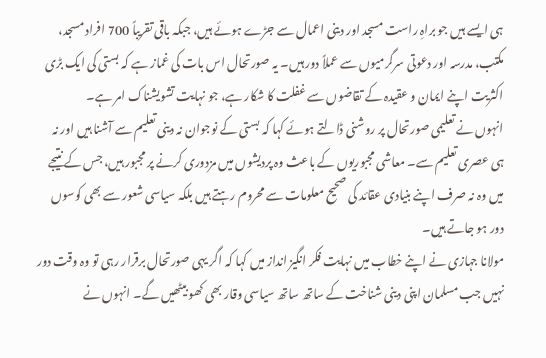ہی ایسے ہیں جو براہِ راست مسجد اور دینی اعمال سے جڑے ہوئے ہیں، جبکہ باقی تقریباً 700 افراد مسجد، مکتب، مدرسہ اور دعوتی سرگرمیوں سے عملاً دور ہیں۔ یہ صورتحال اس بات کی غماز ہے کہ بستی کی ایک بڑی اکثریت اپنے ایمان و عقیدہ کے تقاضوں سے غفلت کا شکار ہے، جو نہایت تشویشناک امر ہے۔
انہوں نے تعلیمی صورتحال پر روشنی ڈالتے ہوئے کہا کہ بستی کے نوجوان نہ دینی تعلیم سے آشنا ہیں اور نہ ہی عصری تعلیم سے۔ معاشی مجبوریوں کے باعث وہ پردیشوں میں مزدوری کرنے پر مجبور ہیں، جس کے نتیجے میں وہ نہ صرف اپنے بنیادی عقائد کی صحیح معلومات سے محروم رہتے ہیں بلکہ سیاسی شعور سے بھی کوسوں دور ہو جاتے ہیں۔
مولانا جہازی نے اپنے خطاب میں نہایت فکر انگیز انداز میں کہا کہ اگر یہی صورتحال برقرار رہی تو وہ وقت دور نہیں جب مسلمان اپنی دینی شناخت کے ساتھ ساتھ سیاسی وقار بھی کھو بیٹھیں گے۔ انہوں نے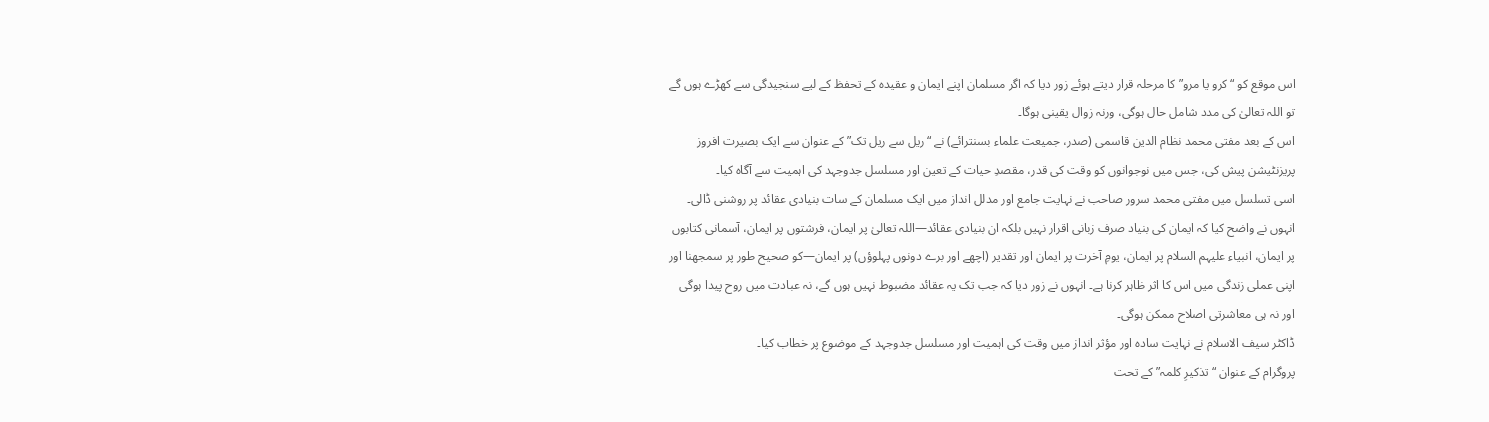اس موقع کو “کرو یا مرو” کا مرحلہ قرار دیتے ہوئے زور دیا کہ اگر مسلمان اپنے ایمان و عقیدہ کے تحفظ کے لیے سنجیدگی سے کھڑے ہوں گے تو اللہ تعالیٰ کی مدد شامل حال ہوگی، ورنہ زوال یقینی ہوگا۔
اس کے بعد مفتی محمد نظام الدین قاسمی (صدر، جمیعت علماء بسنترائے) نے “ریل سے ریل تک” کے عنوان سے ایک بصیرت افروز پریزنٹیشن پیش کی، جس میں نوجوانوں کو وقت کی قدر، مقصدِ حیات کے تعین اور مسلسل جدوجہد کی اہمیت سے آگاہ کیا۔
اسی تسلسل میں مفتی محمد سرور صاحب نے نہایت جامع اور مدلل انداز میں ایک مسلمان کے سات بنیادی عقائد پر روشنی ڈالی۔ انہوں نے واضح کیا کہ ایمان کی بنیاد صرف زبانی اقرار نہیں بلکہ ان بنیادی عقائد—اللہ تعالیٰ پر ایمان، فرشتوں پر ایمان، آسمانی کتابوں پر ایمان، انبیاء علیہم السلام پر ایمان، یومِ آخرت پر ایمان اور تقدیر (اچھے اور برے دونوں پہلوؤں) پر ایمان—کو صحیح طور پر سمجھنا اور اپنی عملی زندگی میں اس کا اثر ظاہر کرنا ہے۔ انہوں نے زور دیا کہ جب تک یہ عقائد مضبوط نہیں ہوں گے، نہ عبادت میں روح پیدا ہوگی اور نہ ہی معاشرتی اصلاح ممکن ہوگی۔
ڈاکٹر سیف الاسلام نے نہایت سادہ اور مؤثر انداز میں وقت کی اہمیت اور مسلسل جدوجہد کے موضوع پر خطاب کیا۔
پروگرام کے عنوان “تذکیرِ کلمہ” کے تحت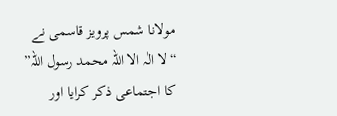مولانا شمس پرویز قاسمی نے “لا الٰہ الا اللہ محمد رسول اللہ” کا اجتماعی ذکر کرایا اور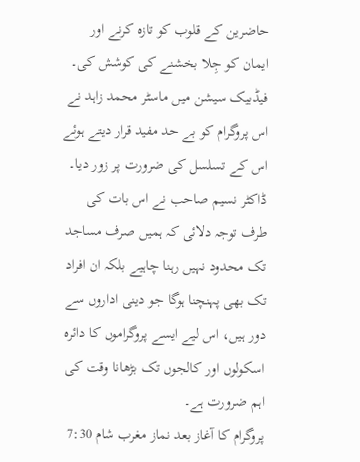حاضرین کے قلوب کو تازہ کرنے اور ایمان کو جِلا بخشنے کی کوشش کی۔
فیڈبیک سیشن میں ماسٹر محمد زاہد نے اس پروگرام کو بے حد مفید قرار دیتے ہوئے اس کے تسلسل کی ضرورت پر زور دیا۔ ڈاکٹر نسیم صاحب نے اس بات کی طرف توجہ دلائی کہ ہمیں صرف مساجد تک محدود نہیں رہنا چاہیے بلکہ ان افراد تک بھی پہنچنا ہوگا جو دینی اداروں سے دور ہیں، اس لیے ایسے پروگراموں کا دائرہ اسکولوں اور کالجوں تک بڑھانا وقت کی اہم ضرورت ہے۔
پروگرام کا آغاز بعد نماز مغرب شام 7:30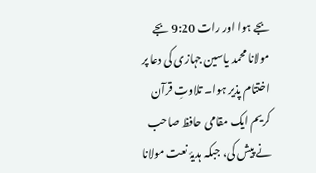بجے ہوا اور رات 9:20 بجے مولانا محمد یاسین جہازی کی دعا پر اختتام پذیر ہوا۔ تلاوتِ قرآن کریم ایک مقامی حافظ صاحب نے پیش کی، جبکہ ہدیۂ نعت مولانا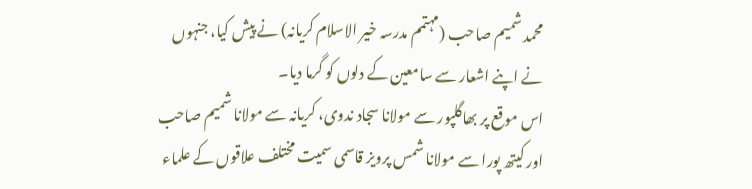محمد شمیم صاحب (مہتمم مدرسہ خیر الاسلام کریانہ) نے پیش کیا، جنہوں نے اپنے اشعار سے سامعین کے دلوں کو گرما دیا۔
اس موقع پر بھاگلپور سے مولانا سجاد ندوی، کریانہ سے مولانا شمیم صاحب اور کیتھ پورا سے مولانا شمس پرویز قاسمی سمیت مختلف علاقوں کے علماء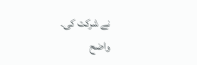نے شرکت کی۔
واضح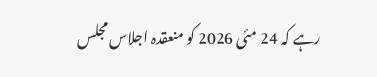رہے کہ 24 مئی 2026 کو منعقدہ اجلاس مجلس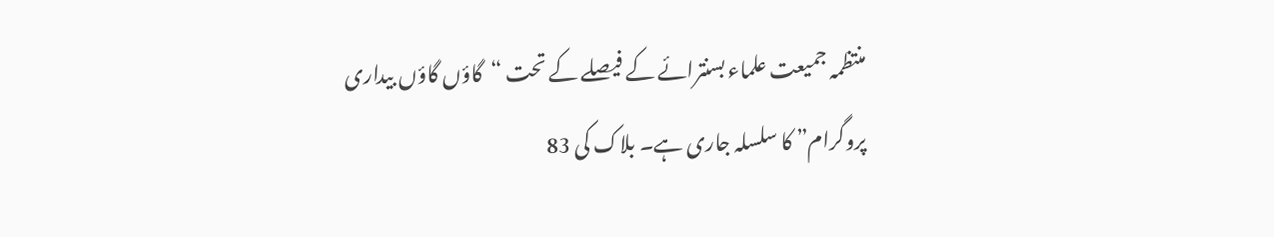منتظمہ جمیعت علماء بسنترائے کے فیصلے کے تحت “گاؤں گاؤں بیداری پروگرام” کا سلسلہ جاری ہے۔ بلاک کی 83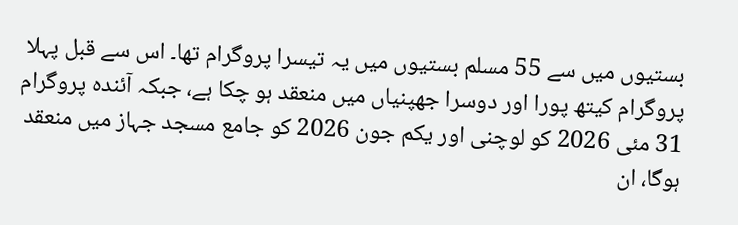بستیوں میں سے 55 مسلم بستیوں میں یہ تیسرا پروگرام تھا۔ اس سے قبل پہلا پروگرام کیتھ پورا اور دوسرا جھپنیاں میں منعقد ہو چکا ہے، جبکہ آئندہ پروگرام 31 مئی 2026 کو لوچنی اور یکم جون 2026 کو جامع مسجد جہاز میں منعقد ہوگا، ان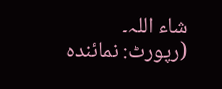شاء اللہ۔
(رپورٹ: نمائندہ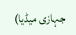جہازی میڈیا)